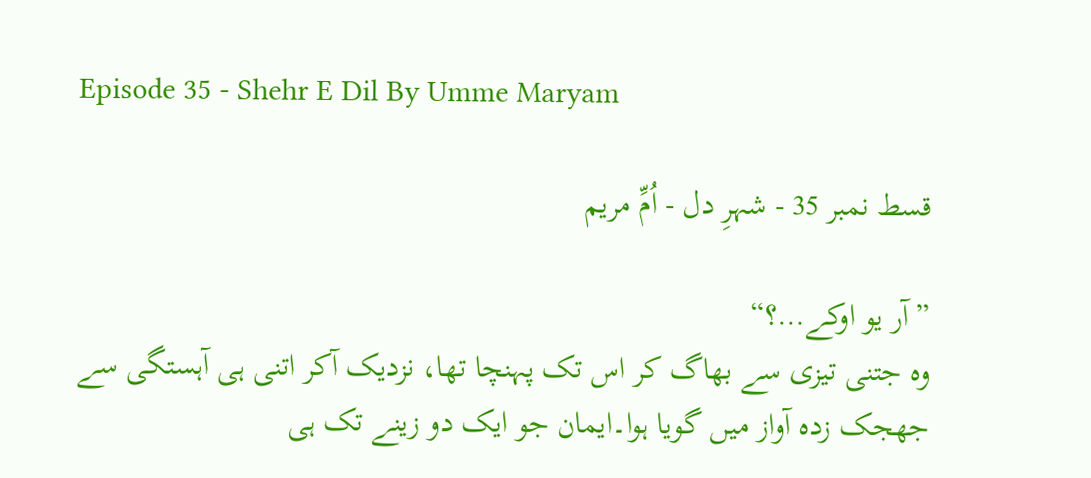Episode 35 - Shehr E Dil By Umme Maryam

قسط نمبر 35 - شہرِ دل - اُمِّ مریم

”آر یو اوکے…؟“
وہ جتنی تیزی سے بھاگ کر اس تک پہنچا تھا، نزدیک آکر اتنی ہی آہستگی سے جھجک زدہ آواز میں گویا ہوا۔ایمان جو ایک دو زینے تک ہی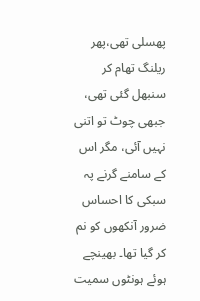پھسلی تھی،پھر ریلنگ تھام کر سنبھل گئی تھی، جبھی چوٹ تو اتنی نہیں آئی، مگر اس کے سامنے گرنے پہ سبکی کا احساس ضرور آنکھوں کو نم کر گیا تھا۔ بھینچے ہوئے ہونٹوں سمیت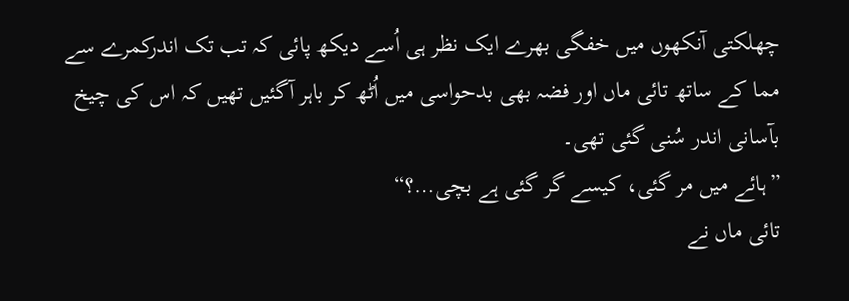چھلکتی آنکھوں میں خفگی بھرے ایک نظر ہی اُسے دیکھ پائی کہ تب تک اندرکمرے سے مما کے ساتھ تائی ماں اور فضہ بھی بدحواسی میں اُٹھ کر باہر آگئیں تھیں کہ اس کی چیخ بآسانی اندر سُنی گئی تھی۔
”ہائے میں مر گئی، کیسے گر گئی ہے بچی…؟“
تائی ماں نے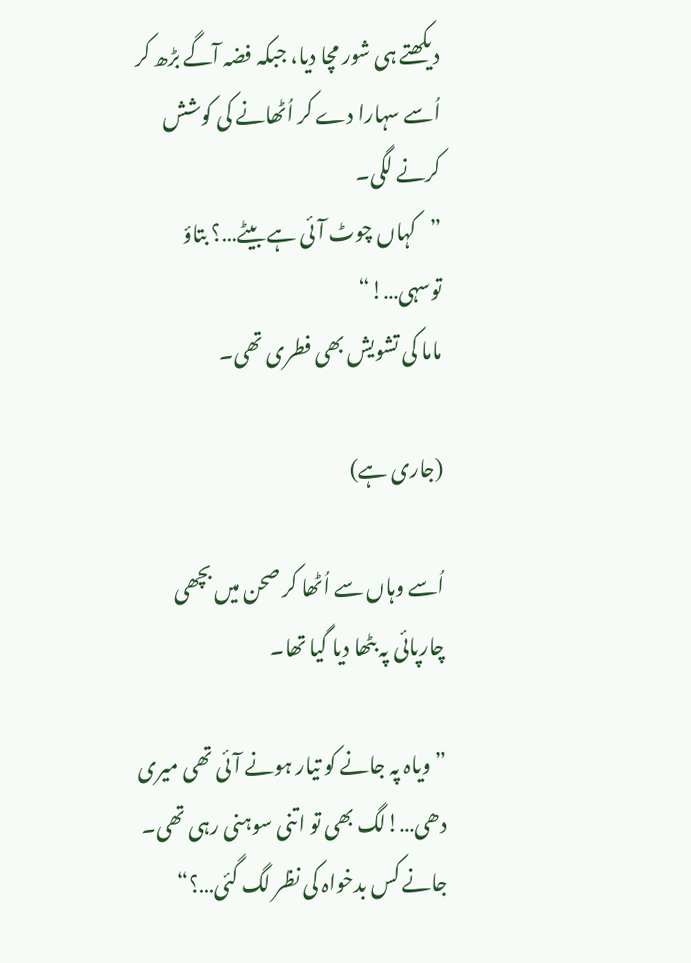دیکھتے ہی شور مچا دیا، جبکہ فضہ آگے بڑھ کر اُسے سہارا دے کر اُٹھانے کی کوشش کرنے لگی۔
”کہاں چوٹ آئی ہے بیٹے…؟ بتاؤ توسہی…!“
ماما کی تشویش بھی فطری تھی۔

(جاری ہے)

اُسے وہاں سے اُٹھا کر صحن میں بچھی چارپائی پہ بٹھا دیا گیا تھا۔

”ویاہ پہ جانے کو تیار ہونے آئی تھی میری دھی…!لگ بھی تو اتنی سوہنی رہی تھی۔
جانے کس بدخواہ کی نظر لگ گئی…؟“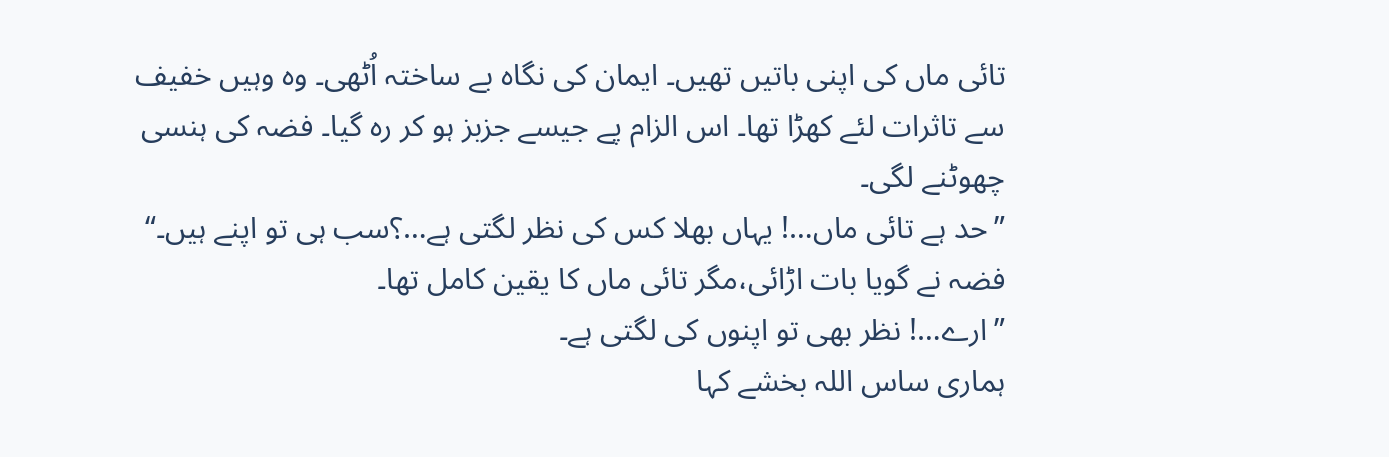تائی ماں کی اپنی باتیں تھیں۔ ایمان کی نگاہ بے ساختہ اُٹھی۔ وہ وہیں خفیف سے تاثرات لئے کھڑا تھا۔ اس الزام پے جیسے جزبز ہو کر رہ گیا۔ فضہ کی ہنسی چھوٹنے لگی۔
”حد ہے تائی ماں…! یہاں بھلا کس کی نظر لگتی ہے…؟سب ہی تو اپنے ہیں۔“
فضہ نے گویا بات اڑائی،مگر تائی ماں کا یقین کامل تھا۔
”ارے…! نظر بھی تو اپنوں کی لگتی ہے۔
ہماری ساس اللہ بخشے کہا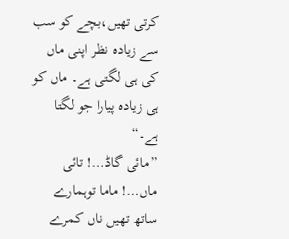کرتی تھیں،بچے کو سب سے زیادہ نظر اپنی ماں کی ہی لگتی ہے۔ ماں کو ہی زیادہ پیارا جو لگتا ہے۔“
”مائی گاڈ…! تائی ماں…! ماما توہمارے ساتھ تھیں ناں کمرے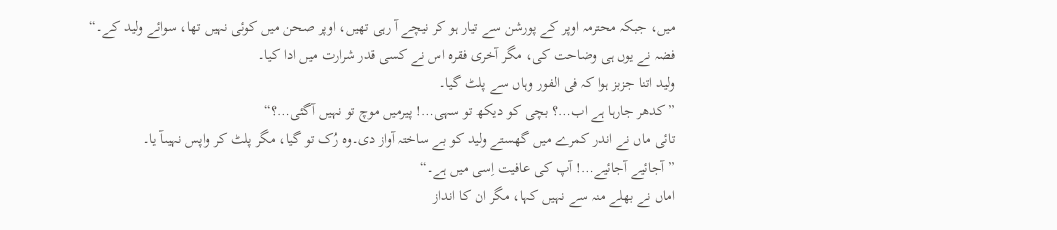میں، جبکہ محترمہ اوپر کے پورشن سے تیار ہو کر نیچے آ رہی تھیں، اوپر صحن میں کوئی نہیں تھا، سوائے ولید کے۔“
فضہ نے یوں ہی وضاحت کی، مگر آخری فقرہ اس نے کسی قدر شرارت میں ادا کیا۔
ولید اتنا جزبز ہوا کہ فی الفور وہاں سے پلٹ گیا۔
”کدھر جارہا ہے اب…؟ بچی کو دیکھ تو سہی…! پیرمیں موچ تو نہیں آگئی…؟“
تائی ماں نے اندر کمرے میں گھستے ولید کو بے ساختہ آواز دی۔وہ رُک تو گیا، مگر پلٹ کر واپس نہیںآ یا۔
”آجائیے آجائیے…! آپ کی عافیت اِسی میں ہے۔“
اماں نے بھلے منہ سے نہیں کہا، مگر ان کا انداز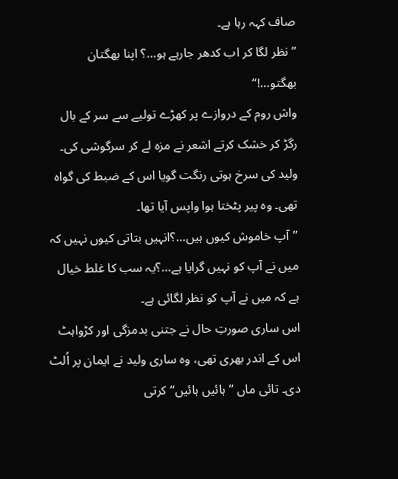صاف کہہ رہا ہے۔
”نظر لگا کر اب کدھر جارہے ہو…؟ اپنا بھگتان بھگتو…!“
واش روم کے دروازے پر کھڑے تولیے سے سر کے بال رگڑ کر خشک کرتے اشعر نے مزہ لے کر سرگوشی کی۔ ولید کی سرخ ہوتی رنگت گویا اس کے ضبط کی گواہ تھی۔ وہ پیر پٹختا ہوا واپس آیا تھا۔
”آپ خاموش کیوں ہیں…؟انہیں بتاتی کیوں نہیں کہ میں نے آپ کو نہیں گرایا ہے…؟یہ سب کا غلط خیال ہے کہ میں نے آپ کو نظر لگائی ہے۔
اس ساری صورتِ حال نے جتنی بدمزگی اور کڑواہٹ اس کے اندر بھری تھی، وہ ساری ولید نے ایمان پر اُلٹ دی۔ تائی ماں ”ہائیں ہائیں“ کرتی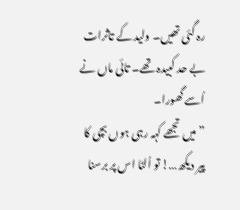رہ گئی تھیں۔ ولید کے تاثرات بے حد کبیدہ تھے۔ تائی ماں نے اُسے گھورا۔
”میں تجھے کہہ رہی ہوں بچی کا پیر دیکھ…! تو اُلٹا اس پر برسنا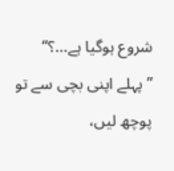شروع ہوگیا ہے…؟“
”پہلے اپنی بچی سے تو پوچھ لیں،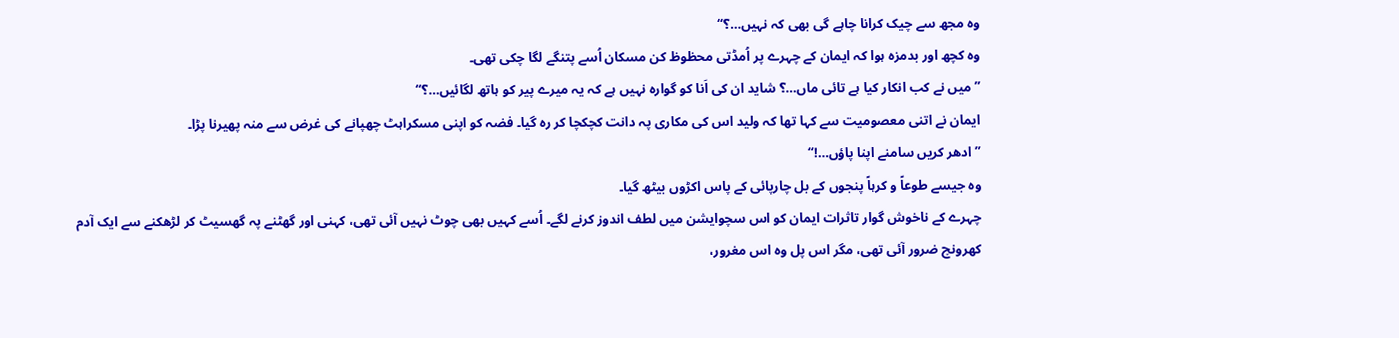وہ مجھ سے چیک کرانا چاہے گی بھی کہ نہیں…؟“
وہ کچھ اور بدمزہ ہوا کہ ایمان کے چہرے پر اُمڈتی محظوظ کن مسکان اُسے پتنگے لگا چکی تھی۔
”میں نے کب انکار کیا ہے تائی ماں…؟ شاید ان کی اَنا کو گوارہ نہیں ہے کہ یہ میرے پیر کو ہاتھ لگائیں…؟“
ایمان نے اتنی معصومیت سے کہا تھا کہ ولید اس کی مکاری پہ دانت کچکچا کر رہ گیا۔ فضہ کو اپنی مسکراہٹ چھپانے کی غرض سے منہ پھیرنا پڑا۔
”ادھر کریں سامنے اپنا پاؤں…!“
وہ جیسے طوعاً و کرہاً پنجوں کے بل چارپائی کے پاس اکڑوں بیٹھ گیا۔
چہرے کے ناخوش گوار تاثرات ایمان کو اس سچوایشن میں لطف اندوز کرنے لگے۔ اُسے کہیں بھی چوٹ نہیں آئی تھی، کہنی اور گھٹنے پہ گھسیٹ کر لڑھکنے سے ایک آدم کھرونچ ضرور آئی تھی، مگر اس پل وہ اس مغرور،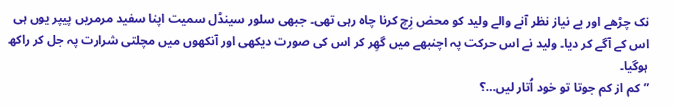نک چڑھے اور بے نیاز نظر آنے والے ولید کو محض زِچ کرنا چاہ رہی تھی۔ جبھی سلور سینڈل سمیت اپنا سفید مرمریں پیپر یوں ہی اس کے آگے کر دیا۔ ولید نے اس حرکت پہ اچنبھے میں گھِر کر اس کی صورت دیکھی اور آنکھوں میں مچلتی شرارت پہ جل کر راکھ ہوگیا۔
”کم از کم جوتا تو خود اُتار لیں…؟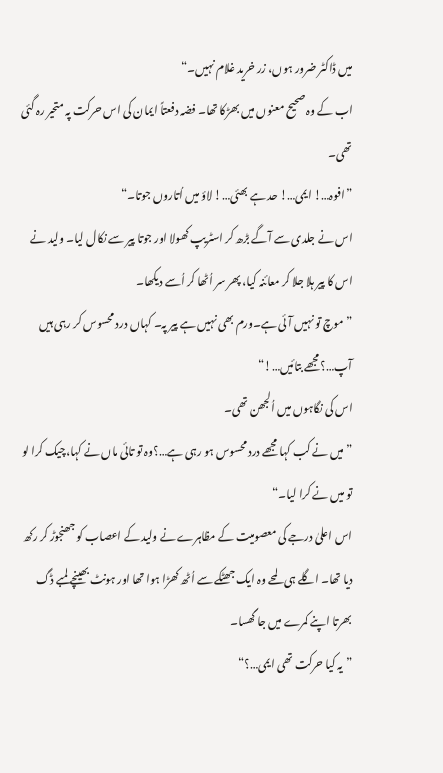میں ڈاکٹر ضرور ہوں، زر خرید غلام نہیں۔“
اب کے وہ صحیح معنوں میں بھڑکا تھا۔ فضہ دفعتاً ایمان کی اس حرکت پہ متحیر رہ گئی تھی۔
”افوہ…! ایمی…! حد ہے بھئی…! لاؤ میں اُتاروں جوتا۔“
اس نے جلدی سے آگے بڑھ کر اسٹریپ کھولا اور جوتا پیر سے نکال لیا۔ ولید نے اس کا پیر ہلا جلا کر معائنہ کیا، پھر سر اُٹھا کر اُسے دیکھا۔
”موچ تو نہیں آئی ہے۔ورم بھی نہیں ہے پیر پہ۔ کہاں درد محسوس کر رہی ہیں آپ…؟مجھے بتائیں…!“
اس کی نگاہوں میں اُلجھن تھی۔
”میں نے کب کہا مجھے درد محسوس ہو رہی ہے…؟وہ تو تائی ماں نے کہا،چیک کرا لو تو میں نے کرا لیا۔“
اس اعلیٰ درجے کی معصومیت کے مظاہرے نے ولید کے اعصاب کو جھنجوڑ کر رکھ دیا تھا۔ اگلے ہی لمحے وہ ایک جھٹکے سے اُٹھ کھڑا ہوا تھا اور ہونٹ بھینچے لمبے ڈگ بھرتا اپنے کمرے میں جا گھسا۔
”یہ کیا حرکت تھی ایمی…؟“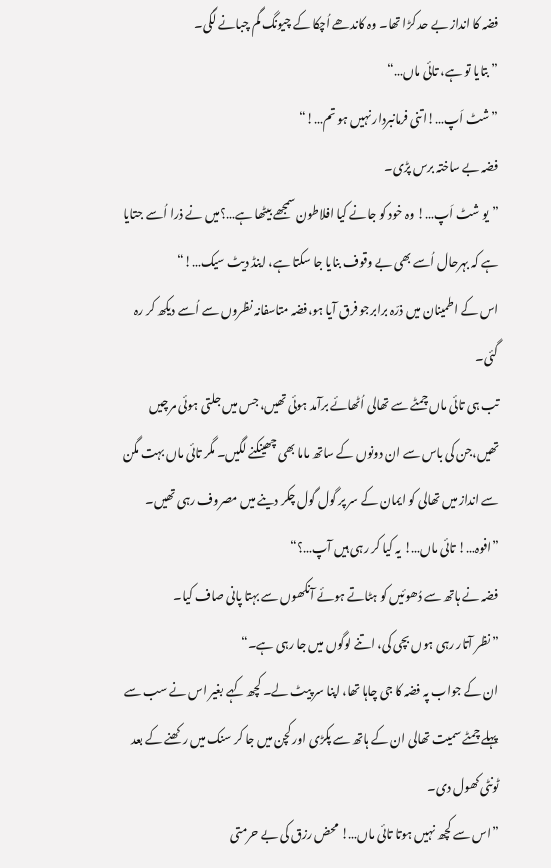فضہ کا انداز بے حد کڑا تھا۔ وہ کاندھے اُچکا کے چیونگ گم چبانے لگی۔
”بتایا تو ہے، تائی ماں…“
”شٹ اَپ…!اتنی فرمانبردار نہیں ہو تم…!“
فضہ بے ساختہ برس پڑی۔
”یو شٹ اَپ…! وہ خود کو جانے کیا افلاطون سمجھے بیٹھا ہے…؟میں نے ذرا اُسے جتایا ہے کہ بہرحال اُسے بھی بے وقوف بنایا جا سکتا ہے، اینڈ دیٹ سیک…!“
اس کے اطمینان میں ذرّہ برابرجو فرق آیا ہو،فضہ متاسفانہ نظروں سے اُسے دیکھ کر رہ گئی۔
تب ہی تائی ماں چمٹے سے تھالی اُٹھائے برآمد ہوئی تھیں، جس میں جلتی ہوئی مرچیں تھیں،جن کی باس سے ان دونوں کے ساتھ ماما بھی چھینکنے لگیں۔ مگر تائی ماں بہت مگن سے انداز میں تھالی کو ایمان کے سر پر گول گول چکر دینے میں مصروف رہی تھیں۔
”افوہ…! تائی ماں…! یہ کیا کر رہی ہیں آپ…؟“
فضہ نے ہاتھ سے دُھوئیں کو ہٹاتے ہوئے آنکھوں سے بہتا پانی صاف کیا۔
”نظر آتار رہی ہوں بچی کی، اتنے لوگوں میں جا رہی ہے۔“
ان کے جواب پہ فضہ کا جی چاہا تھا، اپنا سر پیٹ لے۔ کچھ کہے بغیر اس نے سب سے پہلے چمٹے سمیت تھالی ان کے ہاتھ سے پکڑی اور کچن میں جا کر سنک میں رکھنے کے بعد ٹونٹی کھول دی۔
”اس سے کچھ نہیں ہوتا تائی ماں…! محض رزق کی بے حرمتی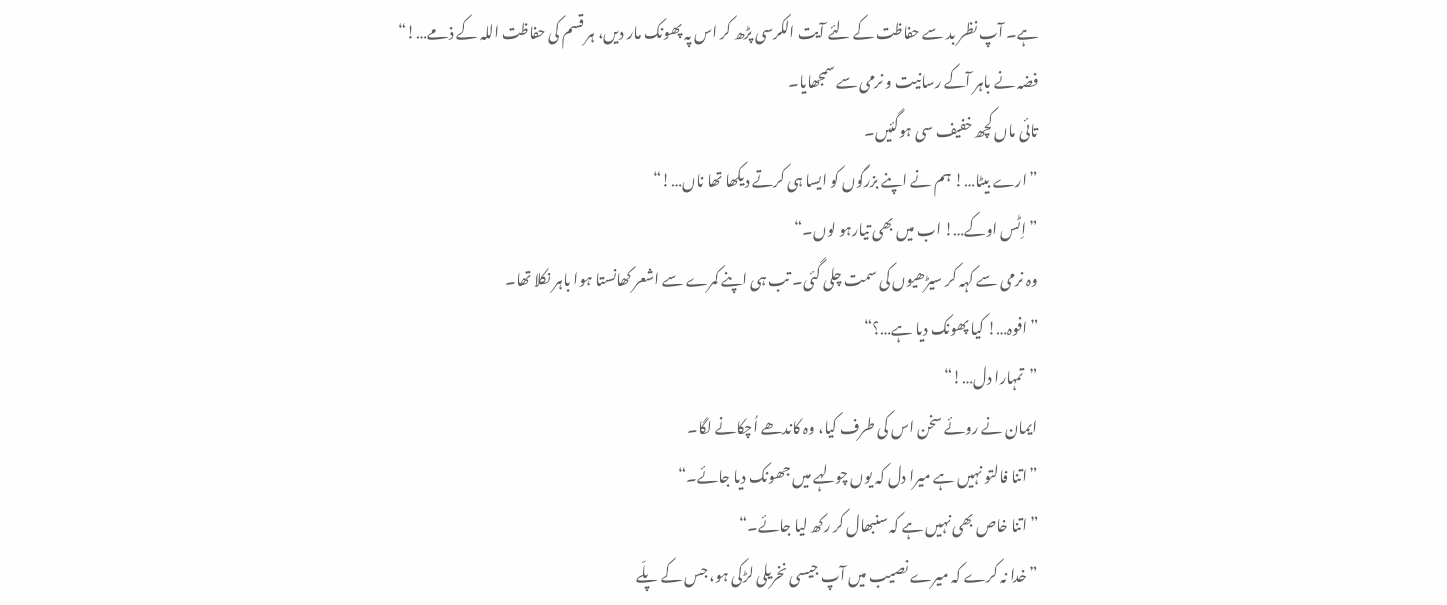ہے۔ آپ نظر بد سے حفاظت کے لئے آیت الکرسی پڑھ کر اس پہ پھونک مار دیں، ہر قسم کی حفاظت اللہ کے ذمے…!“
فضہ نے باہر آکے رسانیت و نرمی سے سمجھایا۔
تائی ماں کچھ خفیف سی ہوگئیں۔
”ارے بیٹا…! ہم نے اپنے بزرگوں کو ایسا ہی کرتے دیکھا تھا ناں…!“
”اِٹس اوکے…! اب میں بھی تیارہو لوں۔“
وہ نرمی سے کہہ کر سیڑھیوں کی سمت چلی گئی۔ تب ہی اپنے کمرے سے اشعر کھانستا ہوا باہر نکلا تھا۔
”افوہ…! کیا پھونک دیا ہے…؟“
”تمہارا دل…!“
ایمان نے روئے سخن اس کی طرف کیا، وہ کاندھے اُچکانے لگا۔
”اتنا فالتو نہیں ہے میرا دل کہ یوں چولہے میں جھونک دیا جائے۔“
”اتنا خاص بھی نہیں ہے کہ سنبھال کر رکھ لیا جائے۔“
”خدا نہ کرے کہ میرے نصیب میں آپ جیسی نخریلی لڑکی ہو، جس کے پلّے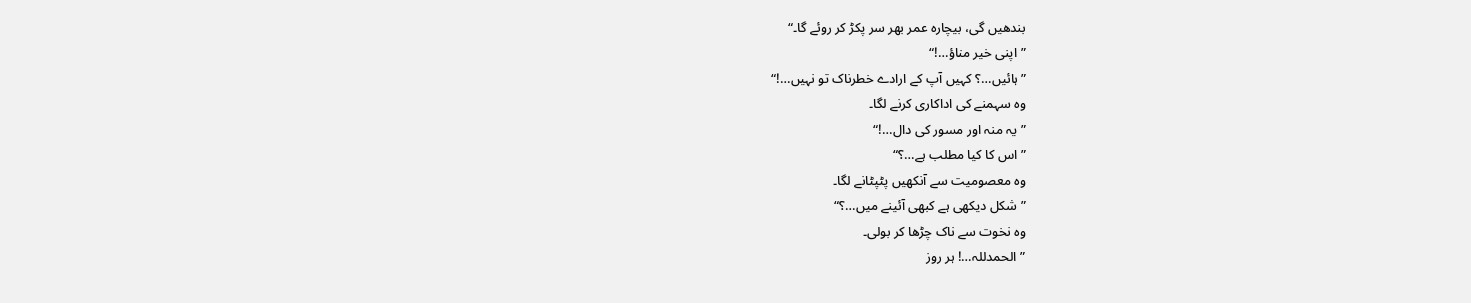بندھیں گی، بیچارہ عمر بھر سر پکڑ کر روئے گا۔“
”اپنی خیر مناؤ…!“
”ہائیں…؟ کہیں آپ کے ارادے خطرناک تو نہیں…!“
وہ سہمنے کی اداکاری کرنے لگا۔
”یہ منہ اور مسور کی دال…!“
”اس کا کیا مطلب ہے…؟“
وہ معصومیت سے آنکھیں پٹپٹانے لگا۔
”شکل دیکھی ہے کبھی آئینے میں…؟“
وہ نخوت سے ناک چڑھا کر بولی۔
”الحمدللہ…! ہر روز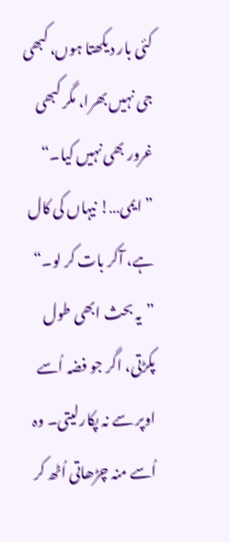کئی بار دیکھتا ہوں، کبھی جی نہیں بھرا، مگر کبھی غرور بھی نہیں کیا۔“
”ایمی…! نیہاں کی کال ہے، آکر بات کر لو۔“
”یہ بحث ابھی طول پکڑتی، اگر جو فضہ اُسے اوپر سے نہ پکارلیتی۔ وہ اُسے منہ چڑھاتی اُٹھ کر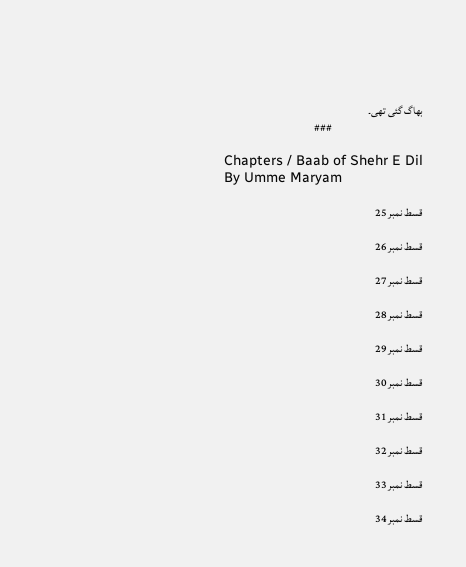بھاگ گئی تھی۔
                                           ###

Chapters / Baab of Shehr E Dil By Umme Maryam

قسط نمبر 25

قسط نمبر 26

قسط نمبر 27

قسط نمبر 28

قسط نمبر 29

قسط نمبر 30

قسط نمبر 31

قسط نمبر 32

قسط نمبر 33

قسط نمبر 34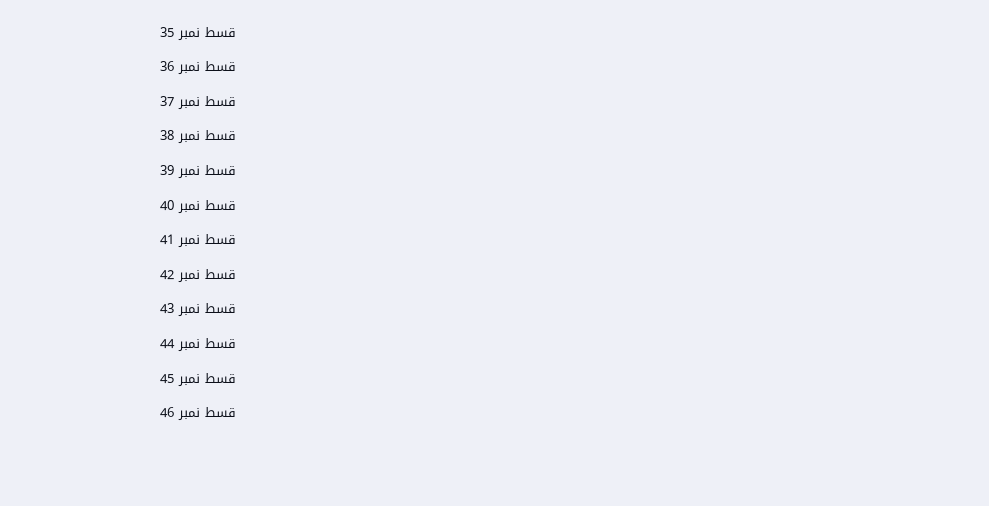قسط نمبر 35

قسط نمبر 36

قسط نمبر 37

قسط نمبر 38

قسط نمبر 39

قسط نمبر 40

قسط نمبر 41

قسط نمبر 42

قسط نمبر 43

قسط نمبر 44

قسط نمبر 45

قسط نمبر 46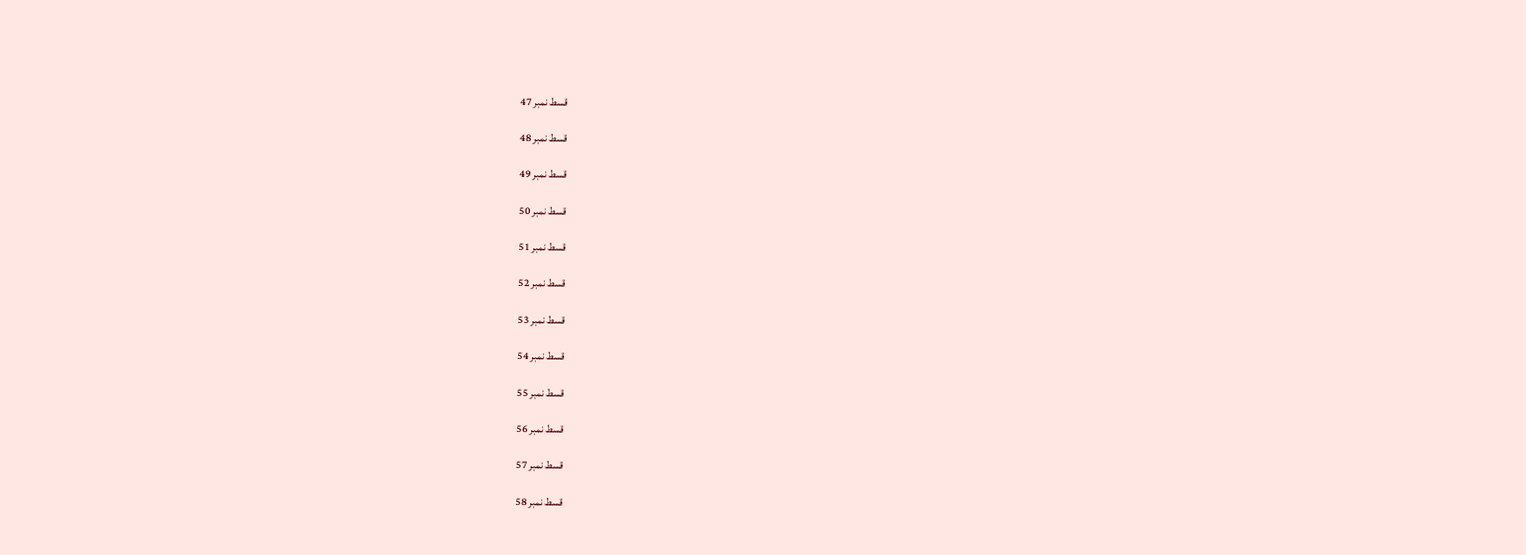قسط نمبر 47

قسط نمبر 48

قسط نمبر 49

قسط نمبر 50

قسط نمبر 51

قسط نمبر 52

قسط نمبر 53

قسط نمبر 54

قسط نمبر 55

قسط نمبر 56

قسط نمبر 57

قسط نمبر 58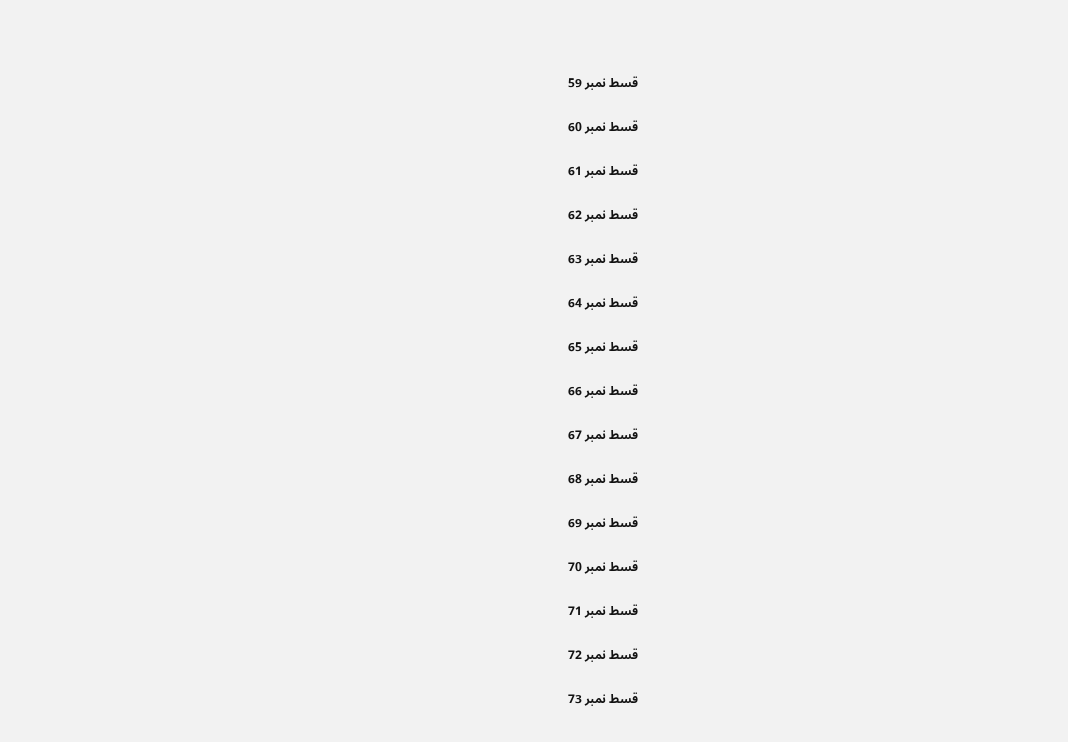قسط نمبر 59

قسط نمبر 60

قسط نمبر 61

قسط نمبر 62

قسط نمبر 63

قسط نمبر 64

قسط نمبر 65

قسط نمبر 66

قسط نمبر 67

قسط نمبر 68

قسط نمبر 69

قسط نمبر 70

قسط نمبر 71

قسط نمبر 72

قسط نمبر 73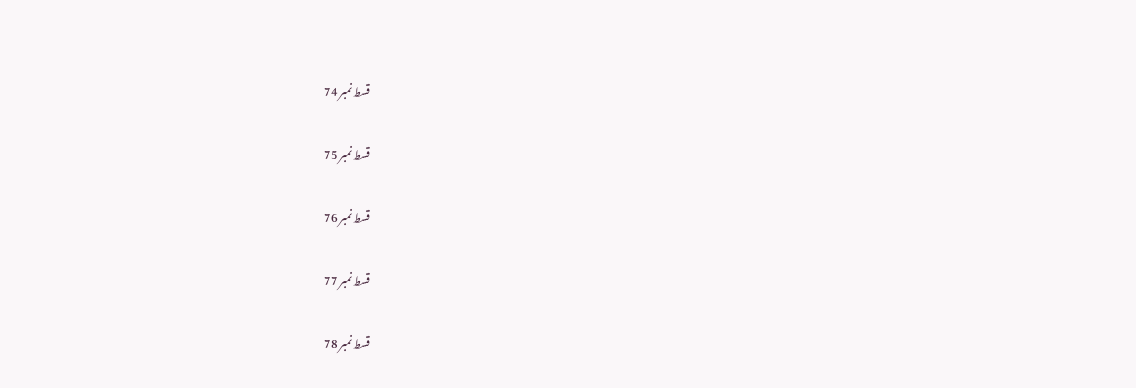قسط نمبر 74

قسط نمبر 75

قسط نمبر 76

قسط نمبر 77

قسط نمبر 78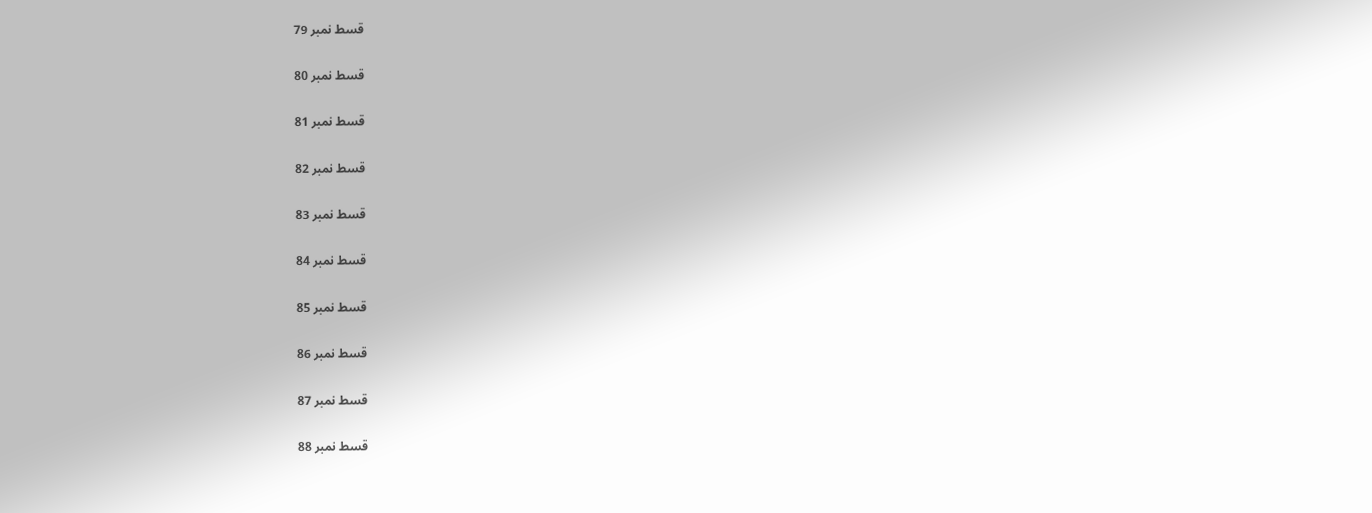قسط نمبر 79

قسط نمبر 80

قسط نمبر 81

قسط نمبر 82

قسط نمبر 83

قسط نمبر 84

قسط نمبر 85

قسط نمبر 86

قسط نمبر 87

قسط نمبر 88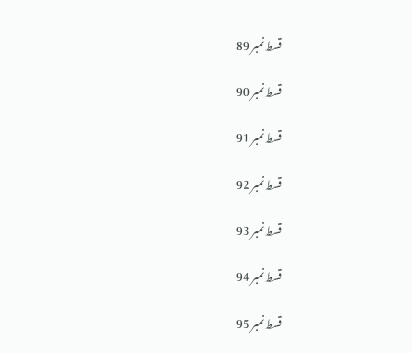قسط نمبر 89

قسط نمبر 90

قسط نمبر 91

قسط نمبر 92

قسط نمبر 93

قسط نمبر 94

قسط نمبر 95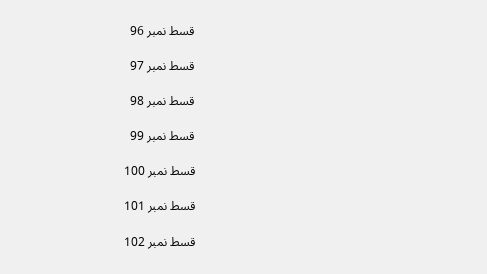قسط نمبر 96

قسط نمبر 97

قسط نمبر 98

قسط نمبر 99

قسط نمبر 100

قسط نمبر 101

قسط نمبر 102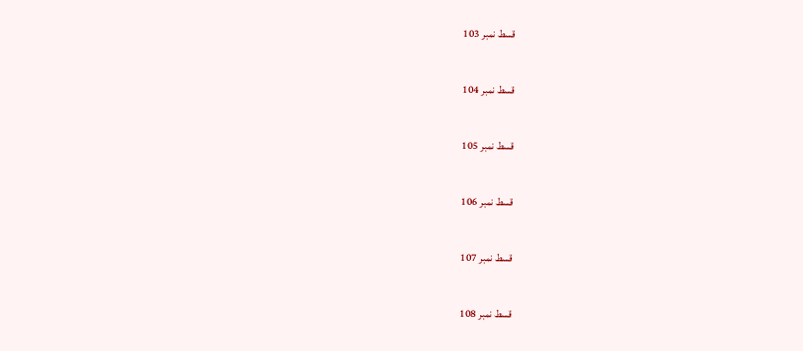قسط نمبر 103

قسط نمبر 104

قسط نمبر 105

قسط نمبر 106

قسط نمبر 107

قسط نمبر 108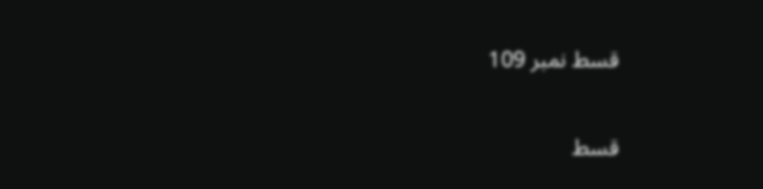قسط نمبر 109

قسط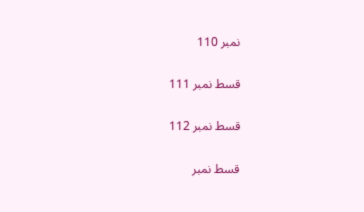نمبر 110

قسط نمبر 111

قسط نمبر 112

قسط نمبر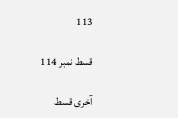113

قسط نمبر 114

آخری قسط